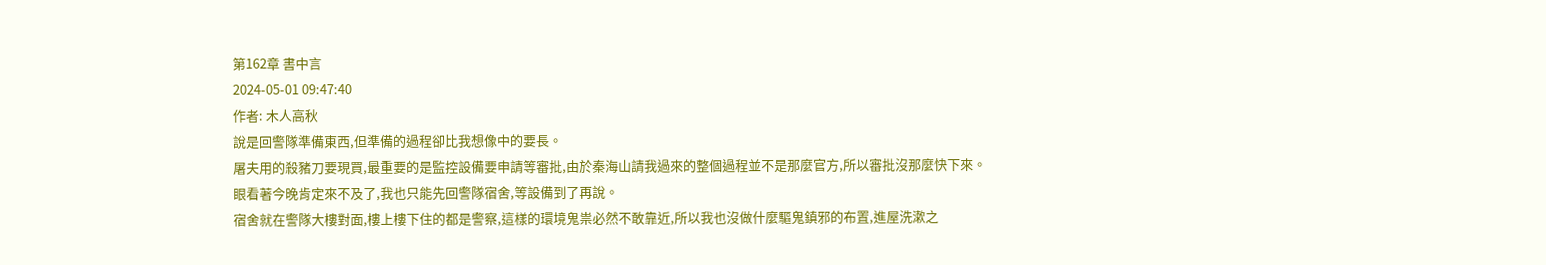第162章 書中言
2024-05-01 09:47:40
作者: 木人高秋
說是回警隊準備東西,但準備的過程卻比我想像中的要長。
屠夫用的殺豬刀要現買,最重要的是監控設備要申請等審批,由於秦海山請我過來的整個過程並不是那麼官方,所以審批沒那麼快下來。
眼看著今晚肯定來不及了,我也只能先回警隊宿舍,等設備到了再說。
宿舍就在警隊大樓對面,樓上樓下住的都是警察,這樣的環境鬼祟必然不敢靠近,所以我也沒做什麼驅鬼鎮邪的布置,進屋洗漱之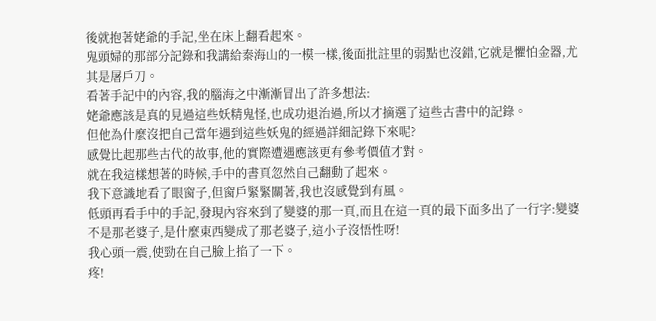後就抱著姥爺的手記,坐在床上翻看起來。
鬼頭婦的那部分記錄和我講給秦海山的一模一樣,後面批註里的弱點也沒錯,它就是懼怕金器,尤其是屠戶刀。
看著手記中的內容,我的腦海之中漸漸冒出了許多想法:
姥爺應該是真的見過這些妖精鬼怪,也成功退治過,所以才摘選了這些古書中的記錄。
但他為什麼沒把自己當年遇到這些妖鬼的經過詳細記錄下來呢?
感覺比起那些古代的故事,他的實際遭遇應該更有參考價值才對。
就在我這樣想著的時候,手中的書頁忽然自己翻動了起來。
我下意識地看了眼窗子,但窗戶緊緊關著,我也沒感覺到有風。
低頭再看手中的手記,發現內容來到了變婆的那一頁,而且在這一頁的最下面多出了一行字:變婆不是那老婆子,是什麼東西變成了那老婆子,這小子沒悟性呀!
我心頭一震,使勁在自己臉上掐了一下。
疼!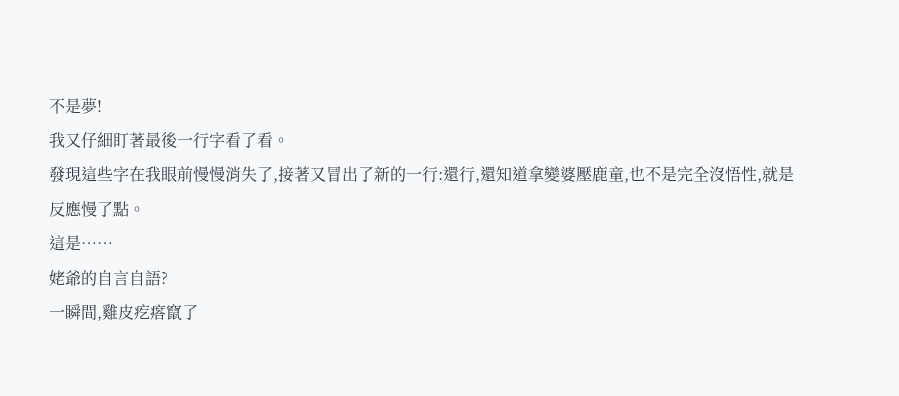不是夢!
我又仔細盯著最後一行字看了看。
發現這些字在我眼前慢慢消失了,接著又冒出了新的一行:還行,還知道拿變婆壓鹿童,也不是完全沒悟性,就是反應慢了點。
這是……
姥爺的自言自語?
一瞬間,雞皮疙瘩竄了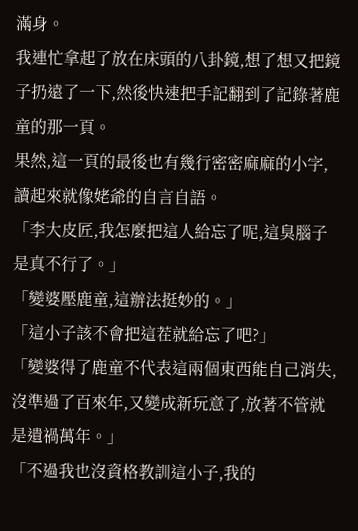滿身。
我連忙拿起了放在床頭的八卦鏡,想了想又把鏡子扔遠了一下,然後快速把手記翻到了記錄著鹿童的那一頁。
果然,這一頁的最後也有幾行密密麻麻的小字,讀起來就像姥爺的自言自語。
「李大皮匠,我怎麼把這人給忘了呢,這臭腦子是真不行了。」
「變婆壓鹿童,這辦法挺妙的。」
「這小子該不會把這茬就給忘了吧?」
「變婆得了鹿童不代表這兩個東西能自己消失,沒準過了百來年,又變成新玩意了,放著不管就是遺禍萬年。」
「不過我也沒資格教訓這小子,我的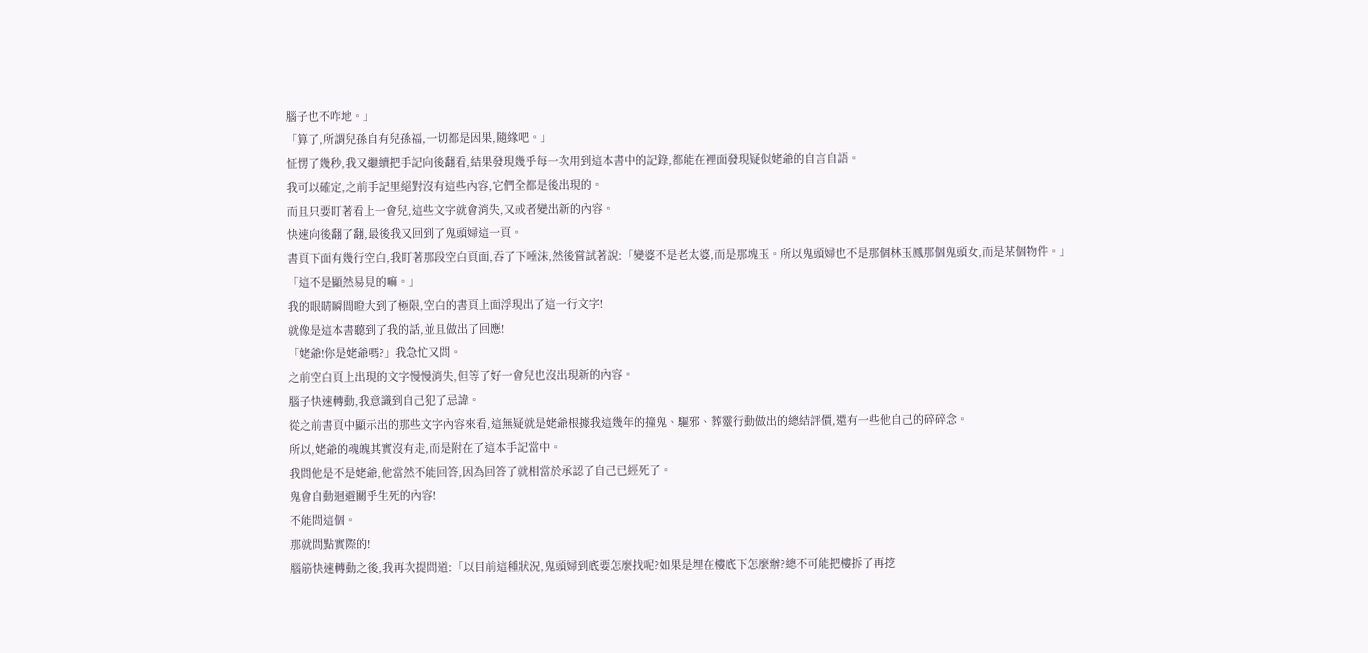腦子也不咋地。」
「算了,所謂兒孫自有兒孫福,一切都是因果,隨緣吧。」
怔愣了幾秒,我又繼續把手記向後翻看,結果發現幾乎每一次用到這本書中的記錄,都能在裡面發現疑似姥爺的自言自語。
我可以確定,之前手記里絕對沒有這些內容,它們全都是後出現的。
而且只要盯著看上一會兒,這些文字就會消失,又或者變出新的內容。
快速向後翻了翻,最後我又回到了鬼頭婦這一頁。
書頁下面有幾行空白,我盯著那段空白頁面,吞了下唾沫,然後嘗試著說:「變婆不是老太婆,而是那塊玉。所以鬼頭婦也不是那個林玉鳳那個鬼頭女,而是某個物件。」
「這不是顯然易見的嘛。」
我的眼睛瞬間瞪大到了極限,空白的書頁上面浮現出了這一行文字!
就像是這本書聽到了我的話,並且做出了回應!
「姥爺!你是姥爺嗎?」我急忙又問。
之前空白頁上出現的文字慢慢消失,但等了好一會兒也沒出現新的內容。
腦子快速轉動,我意識到自己犯了忌諱。
從之前書頁中顯示出的那些文字內容來看,這無疑就是姥爺根據我這幾年的撞鬼、驅邪、葬靈行動做出的總結評價,還有一些他自己的碎碎念。
所以,姥爺的魂魄其實沒有走,而是附在了這本手記當中。
我問他是不是姥爺,他當然不能回答,因為回答了就相當於承認了自己已經死了。
鬼會自動迴避關乎生死的內容!
不能問這個。
那就問點實際的!
腦筋快速轉動之後,我再次提問道:「以目前這種狀況,鬼頭婦到底要怎麼找呢?如果是埋在樓底下怎麼辦?總不可能把樓拆了再挖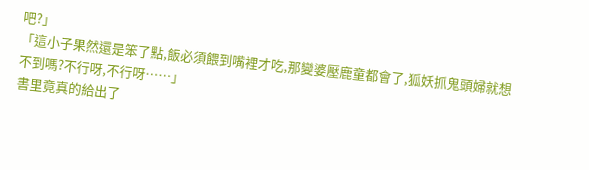吧?」
「這小子果然還是笨了點,飯必須餵到嘴裡才吃,那變婆壓鹿童都會了,狐妖抓鬼頭婦就想不到嗎?不行呀,不行呀……」
書里竟真的給出了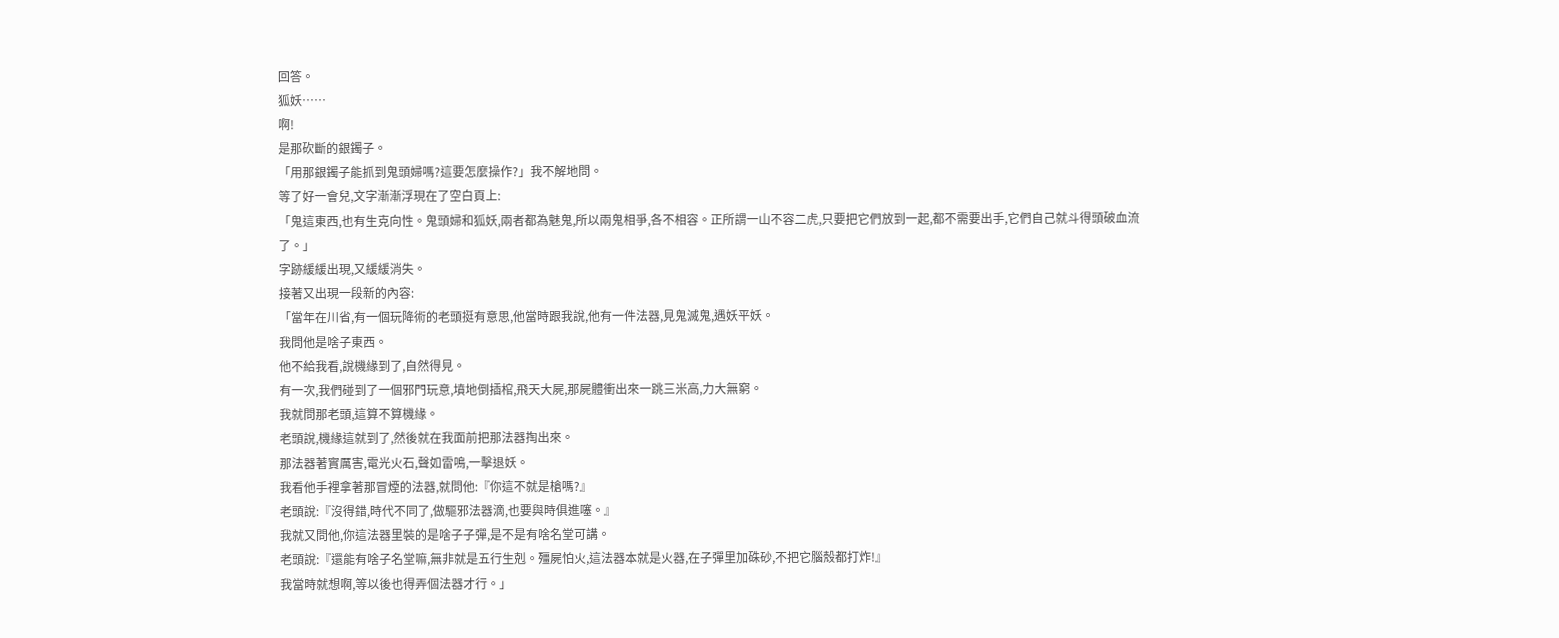回答。
狐妖……
啊!
是那砍斷的銀鐲子。
「用那銀鐲子能抓到鬼頭婦嗎?這要怎麼操作?」我不解地問。
等了好一會兒,文字漸漸浮現在了空白頁上:
「鬼這東西,也有生克向性。鬼頭婦和狐妖,兩者都為魅鬼,所以兩鬼相爭,各不相容。正所謂一山不容二虎,只要把它們放到一起,都不需要出手,它們自己就斗得頭破血流了。」
字跡緩緩出現,又緩緩消失。
接著又出現一段新的內容:
「當年在川省,有一個玩降術的老頭挺有意思,他當時跟我說,他有一件法器,見鬼滅鬼,遇妖平妖。
我問他是啥子東西。
他不給我看,說機緣到了,自然得見。
有一次,我們碰到了一個邪門玩意,墳地倒插棺,飛天大屍,那屍體衝出來一跳三米高,力大無窮。
我就問那老頭,這算不算機緣。
老頭說,機緣這就到了,然後就在我面前把那法器掏出來。
那法器著實厲害,電光火石,聲如雷鳴,一擊退妖。
我看他手裡拿著那冒煙的法器,就問他:『你這不就是槍嗎?』
老頭說:『沒得錯,時代不同了,做驅邪法器滴,也要與時俱進噻。』
我就又問他,你這法器里裝的是啥子子彈,是不是有啥名堂可講。
老頭說:『還能有啥子名堂嘛,無非就是五行生剋。殭屍怕火,這法器本就是火器,在子彈里加硃砂,不把它腦殼都打炸!』
我當時就想啊,等以後也得弄個法器才行。」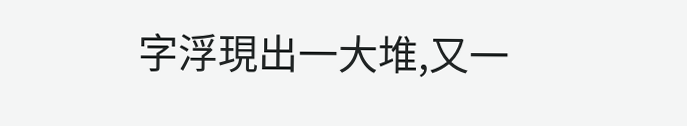字浮現出一大堆,又一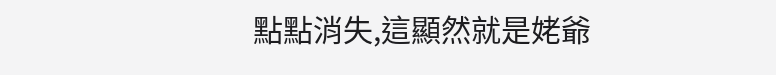點點消失,這顯然就是姥爺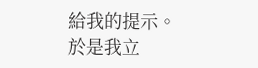給我的提示。
於是我立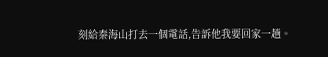刻給秦海山打去一個電話,告訴他我要回家一趟。